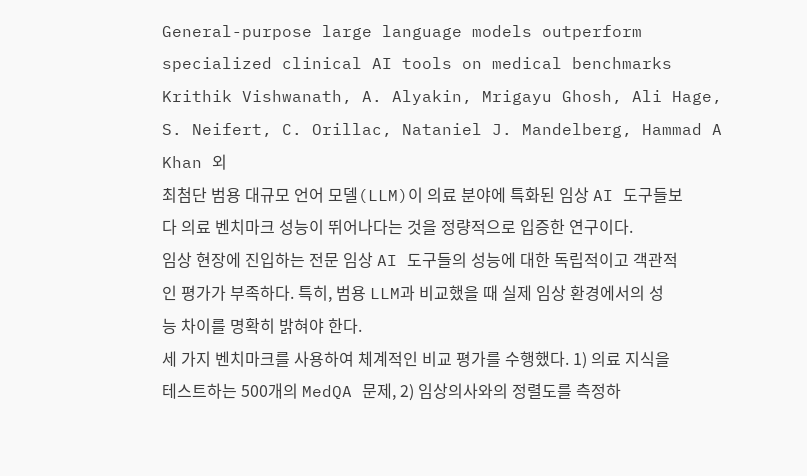General-purpose large language models outperform specialized clinical AI tools on medical benchmarks
Krithik Vishwanath, A. Alyakin, Mrigayu Ghosh, Ali Hage, S. Neifert, C. Orillac, Nataniel J. Mandelberg, Hammad A Khan 외
최첨단 범용 대규모 언어 모델(LLM)이 의료 분야에 특화된 임상 AI 도구들보다 의료 벤치마크 성능이 뛰어나다는 것을 정량적으로 입증한 연구이다.
임상 현장에 진입하는 전문 임상 AI 도구들의 성능에 대한 독립적이고 객관적인 평가가 부족하다. 특히, 범용 LLM과 비교했을 때 실제 임상 환경에서의 성능 차이를 명확히 밝혀야 한다.
세 가지 벤치마크를 사용하여 체계적인 비교 평가를 수행했다. 1) 의료 지식을 테스트하는 500개의 MedQA 문제, 2) 임상의사와의 정렬도를 측정하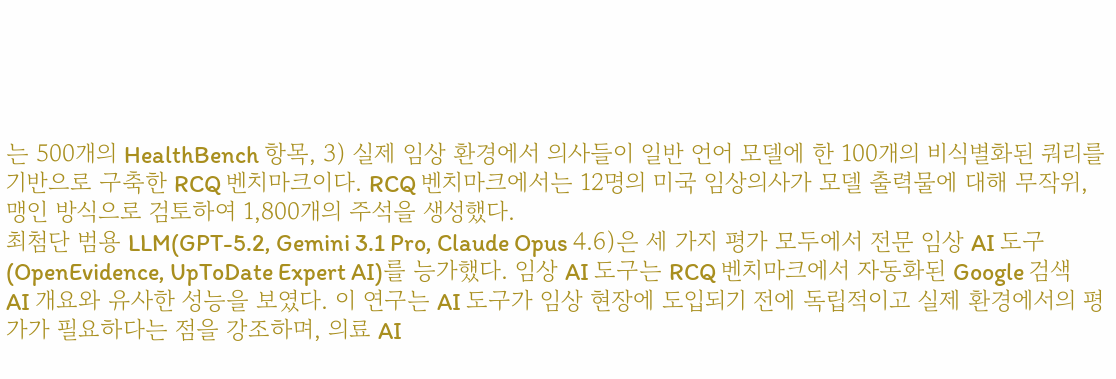는 500개의 HealthBench 항목, 3) 실제 임상 환경에서 의사들이 일반 언어 모델에 한 100개의 비식별화된 쿼리를 기반으로 구축한 RCQ 벤치마크이다. RCQ 벤치마크에서는 12명의 미국 임상의사가 모델 출력물에 대해 무작위, 맹인 방식으로 검토하여 1,800개의 주석을 생성했다.
최첨단 범용 LLM(GPT-5.2, Gemini 3.1 Pro, Claude Opus 4.6)은 세 가지 평가 모두에서 전문 임상 AI 도구(OpenEvidence, UpToDate Expert AI)를 능가했다. 임상 AI 도구는 RCQ 벤치마크에서 자동화된 Google 검색 AI 개요와 유사한 성능을 보였다. 이 연구는 AI 도구가 임상 현장에 도입되기 전에 독립적이고 실제 환경에서의 평가가 필요하다는 점을 강조하며, 의료 AI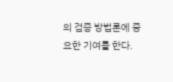의 검증 방법론에 중요한 기여를 한다.